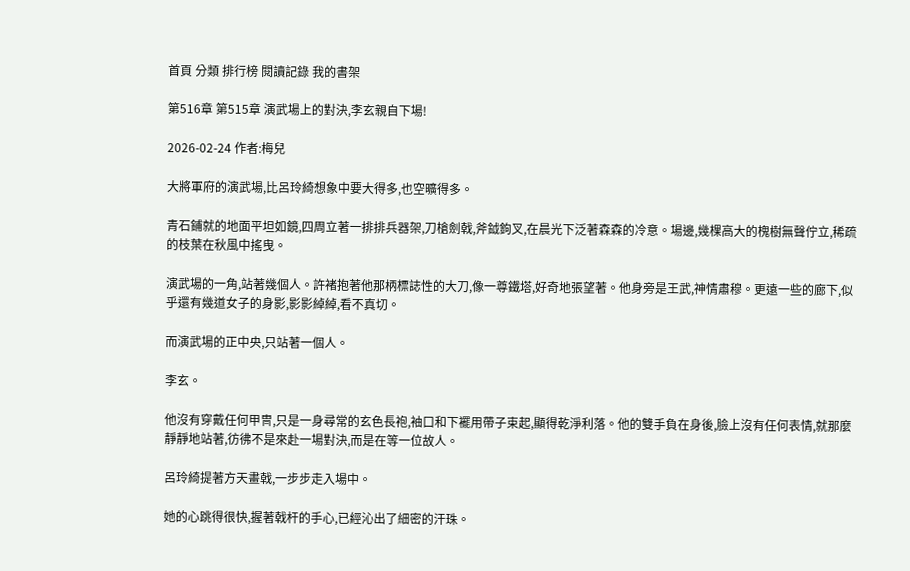首頁 分類 排行榜 閱讀記錄 我的書架

第516章 第515章 演武場上的對決,李玄親自下場!

2026-02-24 作者:梅兒

大將軍府的演武場,比呂玲綺想象中要大得多,也空曠得多。

青石鋪就的地面平坦如鏡,四周立著一排排兵器架,刀槍劍戟,斧鉞鉤叉,在晨光下泛著森森的冷意。場邊,幾棵高大的槐樹無聲佇立,稀疏的枝葉在秋風中搖曳。

演武場的一角,站著幾個人。許褚抱著他那柄標誌性的大刀,像一尊鐵塔,好奇地張望著。他身旁是王武,神情肅穆。更遠一些的廊下,似乎還有幾道女子的身影,影影綽綽,看不真切。

而演武場的正中央,只站著一個人。

李玄。

他沒有穿戴任何甲冑,只是一身尋常的玄色長袍,袖口和下襬用帶子束起,顯得乾淨利落。他的雙手負在身後,臉上沒有任何表情,就那麼靜靜地站著,彷彿不是來赴一場對決,而是在等一位故人。

呂玲綺提著方天畫戟,一步步走入場中。

她的心跳得很快,握著戟杆的手心,已經沁出了細密的汗珠。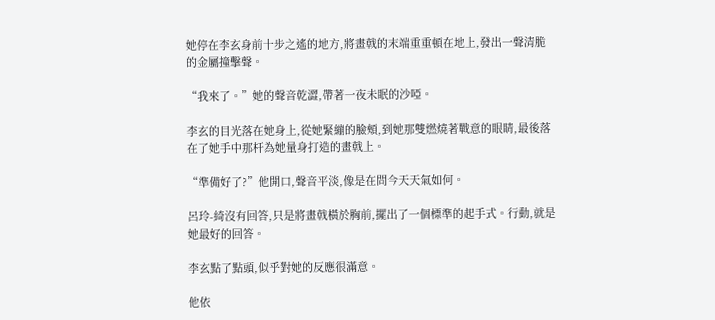她停在李玄身前十步之遙的地方,將畫戟的末端重重頓在地上,發出一聲清脆的金屬撞擊聲。

“我來了。”她的聲音乾澀,帶著一夜未眠的沙啞。

李玄的目光落在她身上,從她緊繃的臉頰,到她那雙燃燒著戰意的眼睛,最後落在了她手中那杆為她量身打造的畫戟上。

“準備好了?”他開口,聲音平淡,像是在問今天天氣如何。

呂玲-綺沒有回答,只是將畫戟橫於胸前,擺出了一個標準的起手式。行動,就是她最好的回答。

李玄點了點頭,似乎對她的反應很滿意。

他依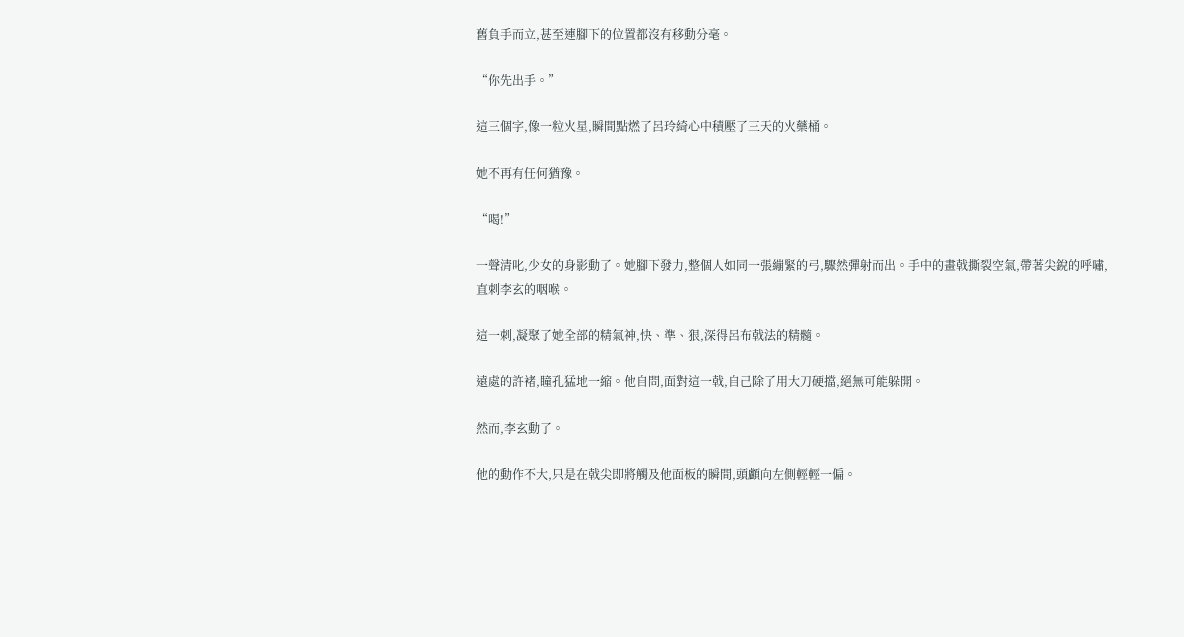舊負手而立,甚至連腳下的位置都沒有移動分毫。

“你先出手。”

這三個字,像一粒火星,瞬間點燃了呂玲綺心中積壓了三天的火藥桶。

她不再有任何猶豫。

“喝!”

一聲清叱,少女的身影動了。她腳下發力,整個人如同一張繃緊的弓,驟然彈射而出。手中的畫戟撕裂空氣,帶著尖銳的呼嘯,直刺李玄的咽喉。

這一刺,凝聚了她全部的精氣神,快、準、狠,深得呂布戟法的精髓。

遠處的許褚,瞳孔猛地一縮。他自問,面對這一戟,自己除了用大刀硬擋,絕無可能躲開。

然而,李玄動了。

他的動作不大,只是在戟尖即將觸及他面板的瞬間,頭顱向左側輕輕一偏。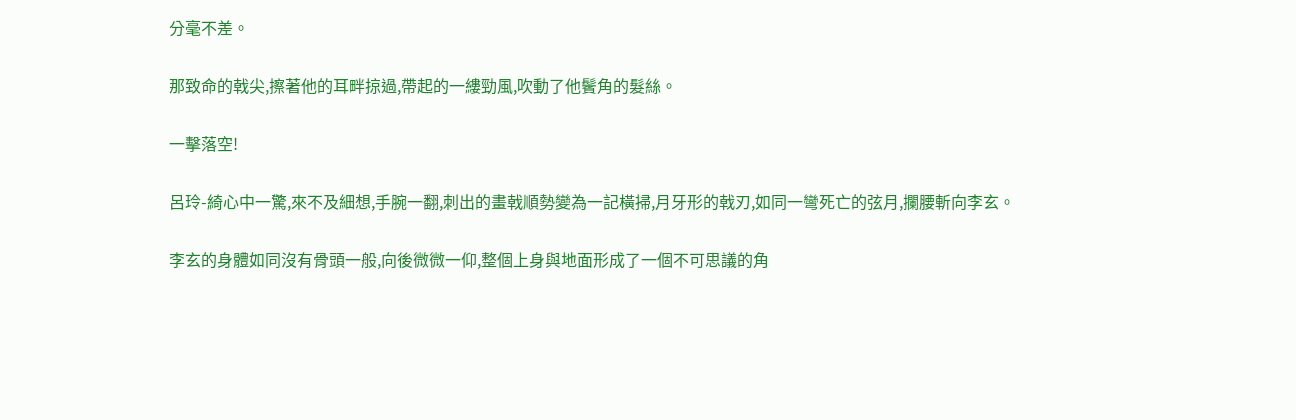分毫不差。

那致命的戟尖,擦著他的耳畔掠過,帶起的一縷勁風,吹動了他鬢角的髮絲。

一擊落空!

呂玲-綺心中一驚,來不及細想,手腕一翻,刺出的畫戟順勢變為一記橫掃,月牙形的戟刃,如同一彎死亡的弦月,攔腰斬向李玄。

李玄的身體如同沒有骨頭一般,向後微微一仰,整個上身與地面形成了一個不可思議的角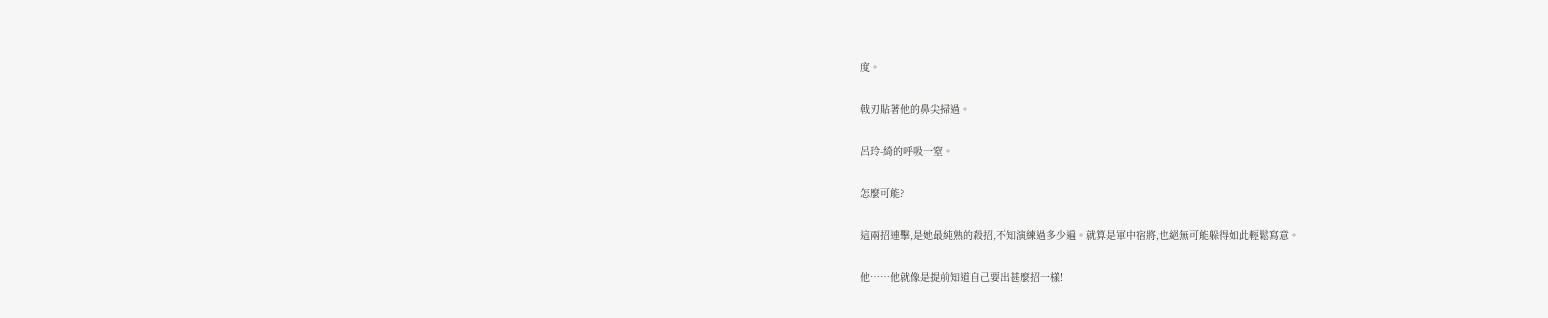度。

戟刃貼著他的鼻尖掃過。

呂玲-綺的呼吸一窒。

怎麼可能?

這兩招連擊,是她最純熟的殺招,不知演練過多少遍。就算是軍中宿將,也絕無可能躲得如此輕鬆寫意。

他……他就像是提前知道自己要出甚麼招一樣!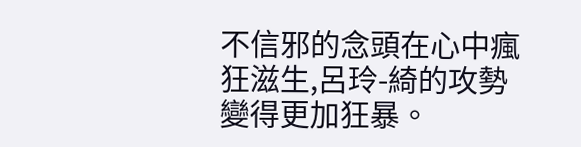不信邪的念頭在心中瘋狂滋生,呂玲-綺的攻勢變得更加狂暴。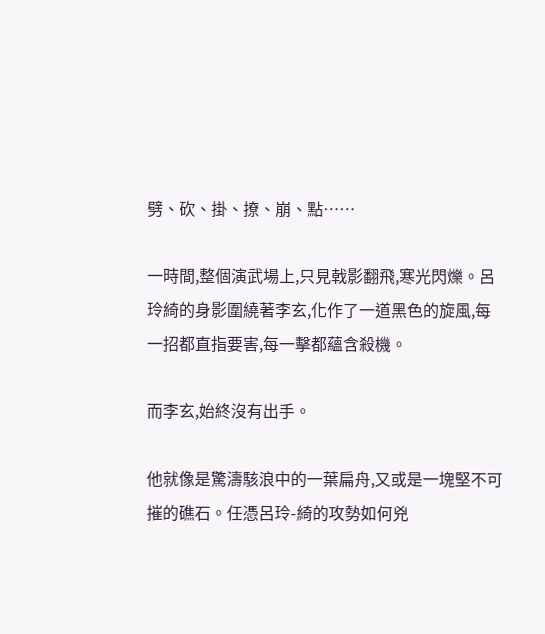劈、砍、掛、撩、崩、點……

一時間,整個演武場上,只見戟影翻飛,寒光閃爍。呂玲綺的身影圍繞著李玄,化作了一道黑色的旋風,每一招都直指要害,每一擊都蘊含殺機。

而李玄,始終沒有出手。

他就像是驚濤駭浪中的一葉扁舟,又或是一塊堅不可摧的礁石。任憑呂玲-綺的攻勢如何兇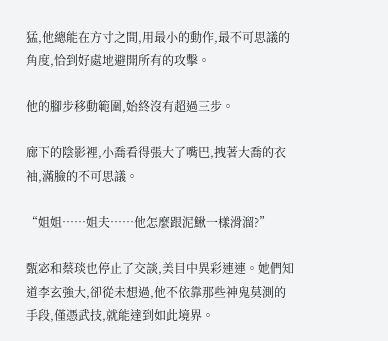猛,他總能在方寸之間,用最小的動作,最不可思議的角度,恰到好處地避開所有的攻擊。

他的腳步移動範圍,始終沒有超過三步。

廊下的陰影裡,小喬看得張大了嘴巴,拽著大喬的衣袖,滿臉的不可思議。

“姐姐……姐夫……他怎麼跟泥鰍一樣滑溜?”

甄宓和蔡琰也停止了交談,美目中異彩連連。她們知道李玄強大,卻從未想過,他不依靠那些神鬼莫測的手段,僅憑武技,就能達到如此境界。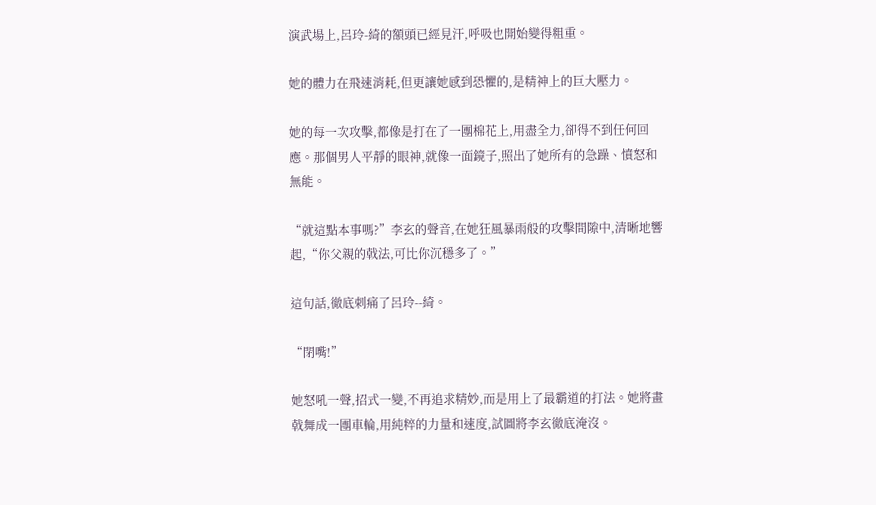演武場上,呂玲-綺的額頭已經見汗,呼吸也開始變得粗重。

她的體力在飛速消耗,但更讓她感到恐懼的,是精神上的巨大壓力。

她的每一次攻擊,都像是打在了一團棉花上,用盡全力,卻得不到任何回應。那個男人平靜的眼神,就像一面鏡子,照出了她所有的急躁、憤怒和無能。

“就這點本事嗎?”李玄的聲音,在她狂風暴雨般的攻擊間隙中,清晰地響起,“你父親的戟法,可比你沉穩多了。”

這句話,徹底刺痛了呂玲--綺。

“閉嘴!”

她怒吼一聲,招式一變,不再追求精妙,而是用上了最霸道的打法。她將畫戟舞成一團車輪,用純粹的力量和速度,試圖將李玄徹底淹沒。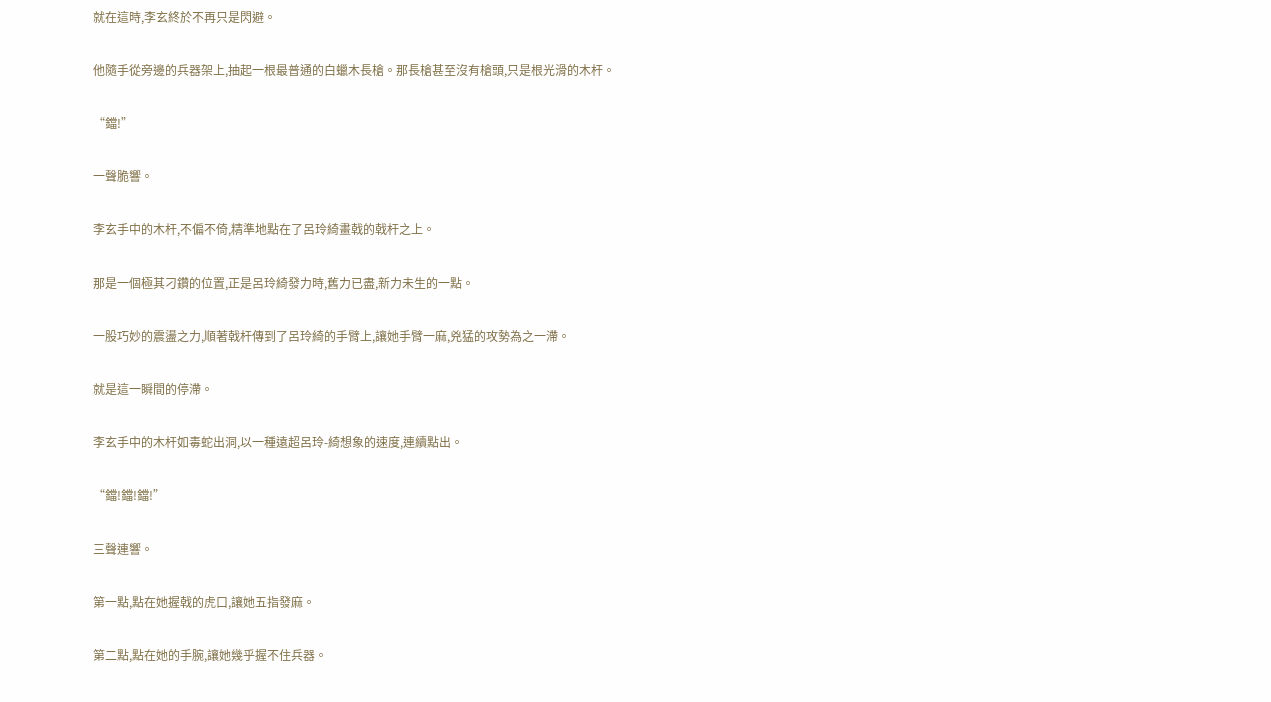就在這時,李玄終於不再只是閃避。

他隨手從旁邊的兵器架上,抽起一根最普通的白蠟木長槍。那長槍甚至沒有槍頭,只是根光滑的木杆。

“鐺!”

一聲脆響。

李玄手中的木杆,不偏不倚,精準地點在了呂玲綺畫戟的戟杆之上。

那是一個極其刁鑽的位置,正是呂玲綺發力時,舊力已盡,新力未生的一點。

一股巧妙的震盪之力,順著戟杆傳到了呂玲綺的手臂上,讓她手臂一麻,兇猛的攻勢為之一滯。

就是這一瞬間的停滯。

李玄手中的木杆如毒蛇出洞,以一種遠超呂玲-綺想象的速度,連續點出。

“鐺!鐺!鐺!”

三聲連響。

第一點,點在她握戟的虎口,讓她五指發麻。

第二點,點在她的手腕,讓她幾乎握不住兵器。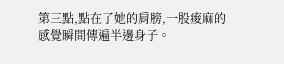第三點,點在了她的肩膀,一股痠麻的感覺瞬間傳遍半邊身子。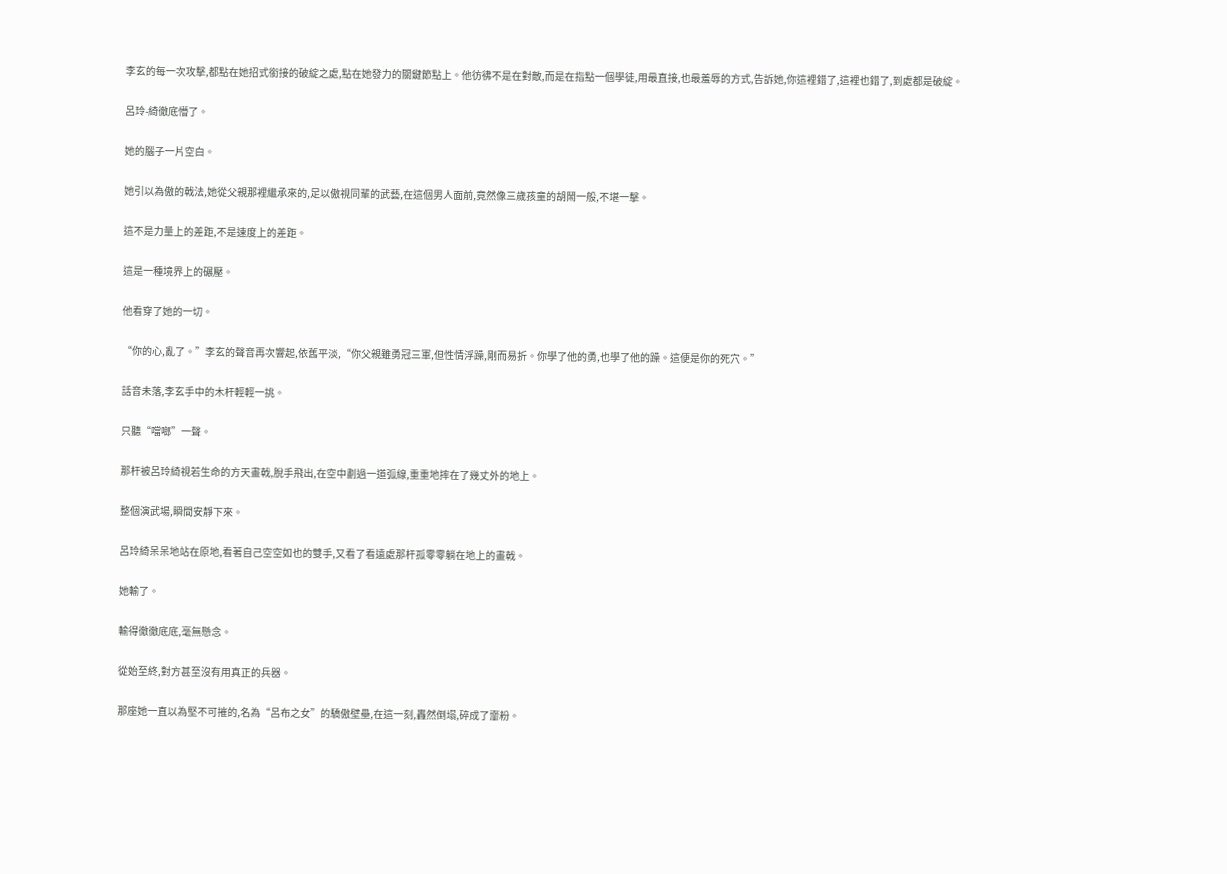李玄的每一次攻擊,都點在她招式銜接的破綻之處,點在她發力的關鍵節點上。他彷彿不是在對敵,而是在指點一個學徒,用最直接,也最羞辱的方式,告訴她,你這裡錯了,這裡也錯了,到處都是破綻。

呂玲-綺徹底懵了。

她的腦子一片空白。

她引以為傲的戟法,她從父親那裡繼承來的,足以傲視同輩的武藝,在這個男人面前,竟然像三歲孩童的胡鬧一般,不堪一擊。

這不是力量上的差距,不是速度上的差距。

這是一種境界上的碾壓。

他看穿了她的一切。

“你的心,亂了。”李玄的聲音再次響起,依舊平淡,“你父親雖勇冠三軍,但性情浮躁,剛而易折。你學了他的勇,也學了他的躁。這便是你的死穴。”

話音未落,李玄手中的木杆輕輕一挑。

只聽“噹啷”一聲。

那杆被呂玲綺視若生命的方天畫戟,脫手飛出,在空中劃過一道弧線,重重地摔在了幾丈外的地上。

整個演武場,瞬間安靜下來。

呂玲綺呆呆地站在原地,看著自己空空如也的雙手,又看了看遠處那杆孤零零躺在地上的畫戟。

她輸了。

輸得徹徹底底,毫無懸念。

從始至終,對方甚至沒有用真正的兵器。

那座她一直以為堅不可摧的,名為“呂布之女”的驕傲壁壘,在這一刻,轟然倒塌,碎成了齏粉。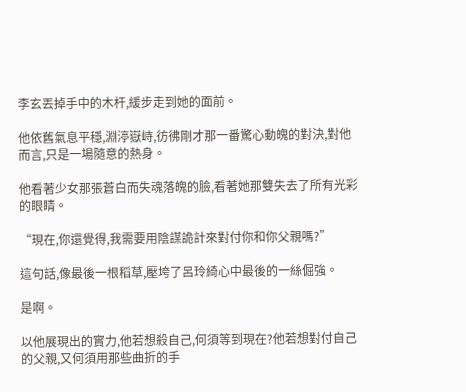李玄丟掉手中的木杆,緩步走到她的面前。

他依舊氣息平穩,淵渟嶽峙,彷彿剛才那一番驚心動魄的對決,對他而言,只是一場隨意的熱身。

他看著少女那張蒼白而失魂落魄的臉,看著她那雙失去了所有光彩的眼睛。

“現在,你還覺得,我需要用陰謀詭計來對付你和你父親嗎?”

這句話,像最後一根稻草,壓垮了呂玲綺心中最後的一絲倔強。

是啊。

以他展現出的實力,他若想殺自己,何須等到現在?他若想對付自己的父親,又何須用那些曲折的手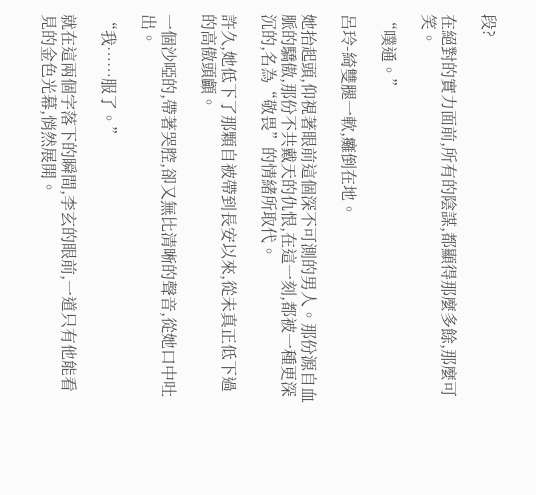段?

在絕對的實力面前,所有的陰謀,都顯得那麼多餘,那麼可笑。

“噗通。”

呂玲-綺雙腿一軟,癱倒在地。

她抬起頭,仰視著眼前這個深不可測的男人。那份源自血脈的驕傲,那份不共戴天的仇恨,在這一刻,都被一種更深沉的,名為“敬畏”的情緒所取代。

許久,她低下了那顆自被帶到長安以來,從未真正低下過的高傲頭顱。

一個沙啞的,帶著哭腔,卻又無比清晰的聲音,從她口中吐出。

“我……服了。”

就在這兩個字落下的瞬間,李玄的眼前,一道只有他能看見的金色光幕,悄然展開。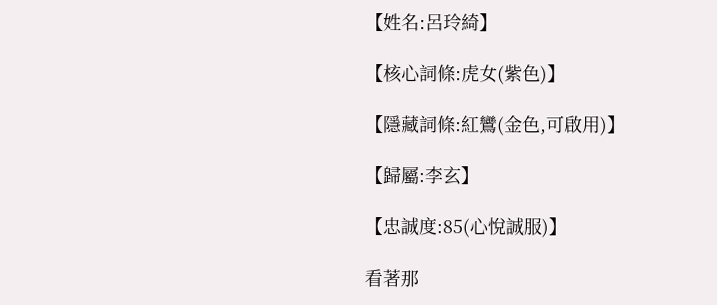【姓名:呂玲綺】

【核心詞條:虎女(紫色)】

【隱藏詞條:紅鸞(金色,可啟用)】

【歸屬:李玄】

【忠誠度:85(心悅誠服)】

看著那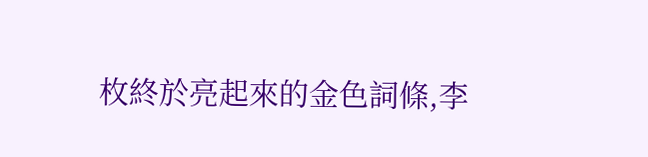枚終於亮起來的金色詞條,李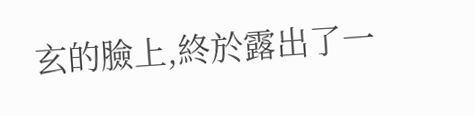玄的臉上,終於露出了一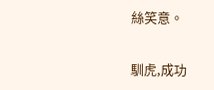絲笑意。

馴虎,成功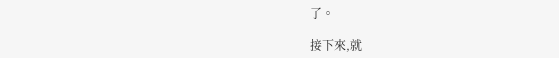了。

接下來,就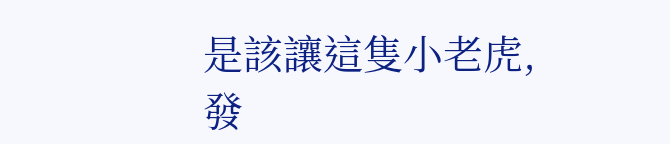是該讓這隻小老虎,發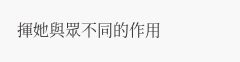揮她與眾不同的作用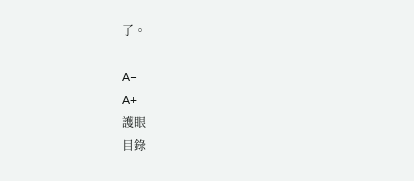了。

A−
A+
護眼
目錄